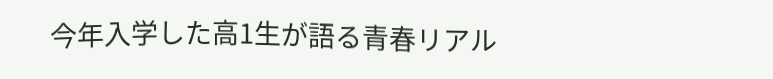今年入学した高1生が語る青春リアル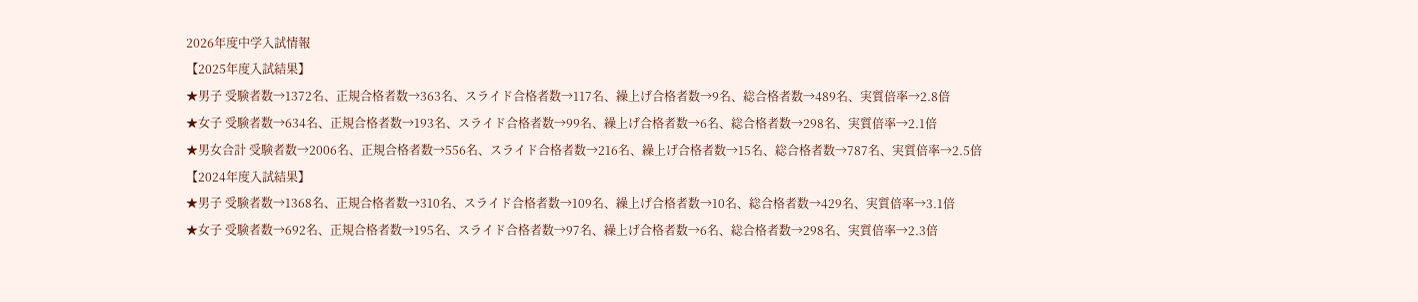2026年度中学入試情報
【2025年度入試結果】
★男子 受験者数→1372名、正規合格者数→363名、スライド合格者数→117名、繰上げ合格者数→9名、総合格者数→489名、実質倍率→2.8倍
★女子 受験者数→634名、正規合格者数→193名、スライド合格者数→99名、繰上げ合格者数→6名、総合格者数→298名、実質倍率→2.1倍
★男女合計 受験者数→2006名、正規合格者数→556名、スライド合格者数→216名、繰上げ合格者数→15名、総合格者数→787名、実質倍率→2.5倍
【2024年度入試結果】
★男子 受験者数→1368名、正規合格者数→310名、スライド合格者数→109名、繰上げ合格者数→10名、総合格者数→429名、実質倍率→3.1倍
★女子 受験者数→692名、正規合格者数→195名、スライド合格者数→97名、繰上げ合格者数→6名、総合格者数→298名、実質倍率→2.3倍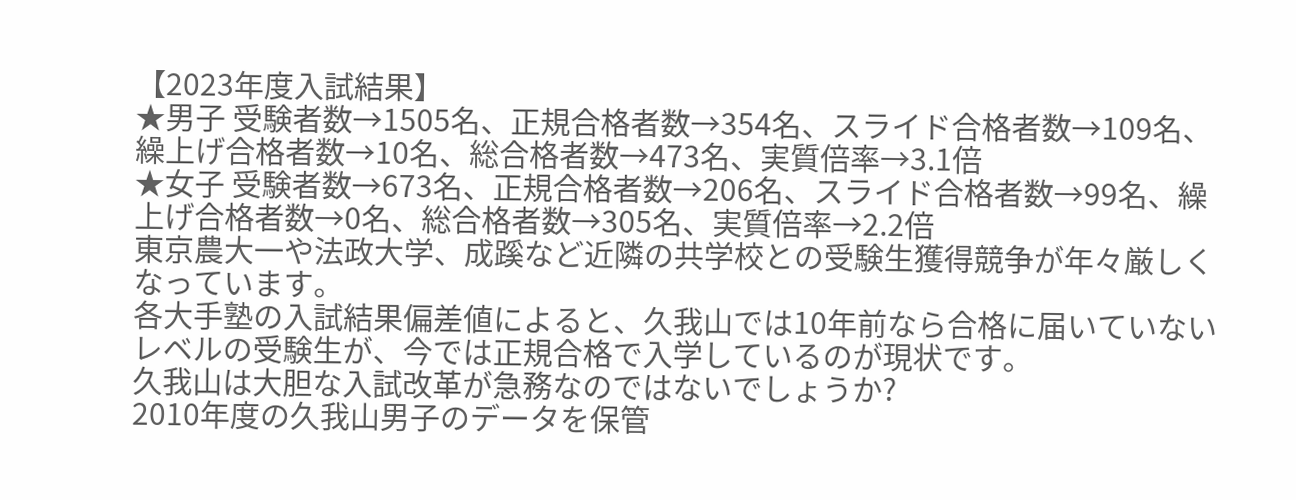【2023年度入試結果】
★男子 受験者数→1505名、正規合格者数→354名、スライド合格者数→109名、繰上げ合格者数→10名、総合格者数→473名、実質倍率→3.1倍
★女子 受験者数→673名、正規合格者数→206名、スライド合格者数→99名、繰上げ合格者数→0名、総合格者数→305名、実質倍率→2.2倍
東京農大一や法政大学、成蹊など近隣の共学校との受験生獲得競争が年々厳しくなっています。
各大手塾の入試結果偏差値によると、久我山では10年前なら合格に届いていないレベルの受験生が、今では正規合格で入学しているのが現状です。
久我山は大胆な入試改革が急務なのではないでしょうか?
2010年度の久我山男子のデータを保管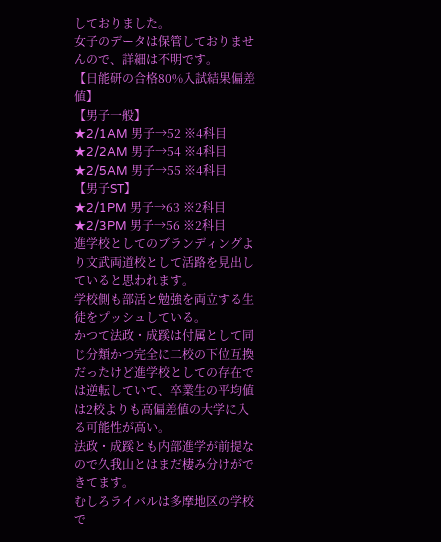しておりました。
女子のデータは保管しておりませんので、詳細は不明です。
【日能研の合格80%入試結果偏差値】
【男子一般】
★2/1AM 男子→52 ※4科目
★2/2AM 男子→54 ※4科目
★2/5AM 男子→55 ※4科目
【男子ST】
★2/1PM 男子→63 ※2科目
★2/3PM 男子→56 ※2科目
進学校としてのブランディングより文武両道校として活路を見出していると思われます。
学校側も部活と勉強を両立する生徒をプッシュしている。
かつて法政・成蹊は付属として同じ分類かつ完全に二校の下位互換だったけど進学校としての存在では逆転していて、卒業生の平均値は2校よりも高偏差値の大学に入る可能性が高い。
法政・成蹊とも内部進学が前提なので久我山とはまだ棲み分けができてます。
むしろライバルは多摩地区の学校で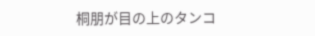桐朋が目の上のタンコ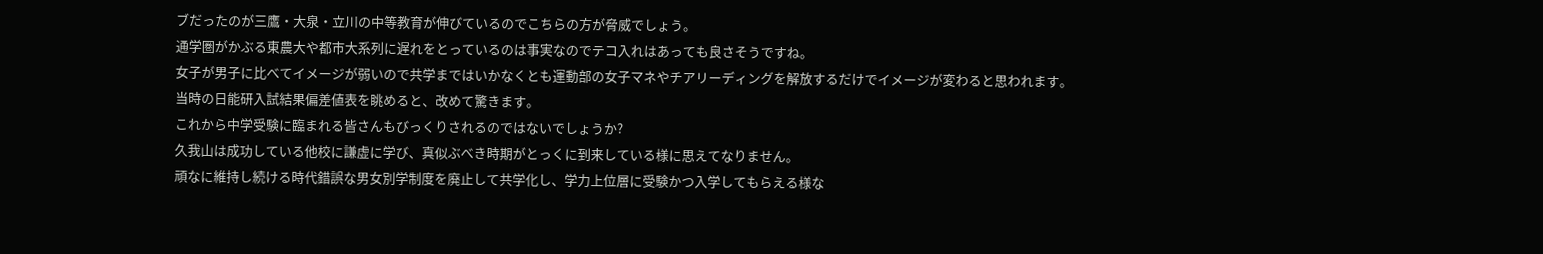ブだったのが三鷹・大泉・立川の中等教育が伸びているのでこちらの方が脅威でしょう。
通学圏がかぶる東農大や都市大系列に遅れをとっているのは事実なのでテコ入れはあっても良さそうですね。
女子が男子に比べてイメージが弱いので共学まではいかなくとも運動部の女子マネやチアリーディングを解放するだけでイメージが変わると思われます。
当時の日能研入試結果偏差値表を眺めると、改めて驚きます。
これから中学受験に臨まれる皆さんもびっくりされるのではないでしょうか?
久我山は成功している他校に謙虚に学び、真似ぶべき時期がとっくに到来している様に思えてなりません。
頑なに維持し続ける時代錯誤な男女別学制度を廃止して共学化し、学力上位層に受験かつ入学してもらえる様な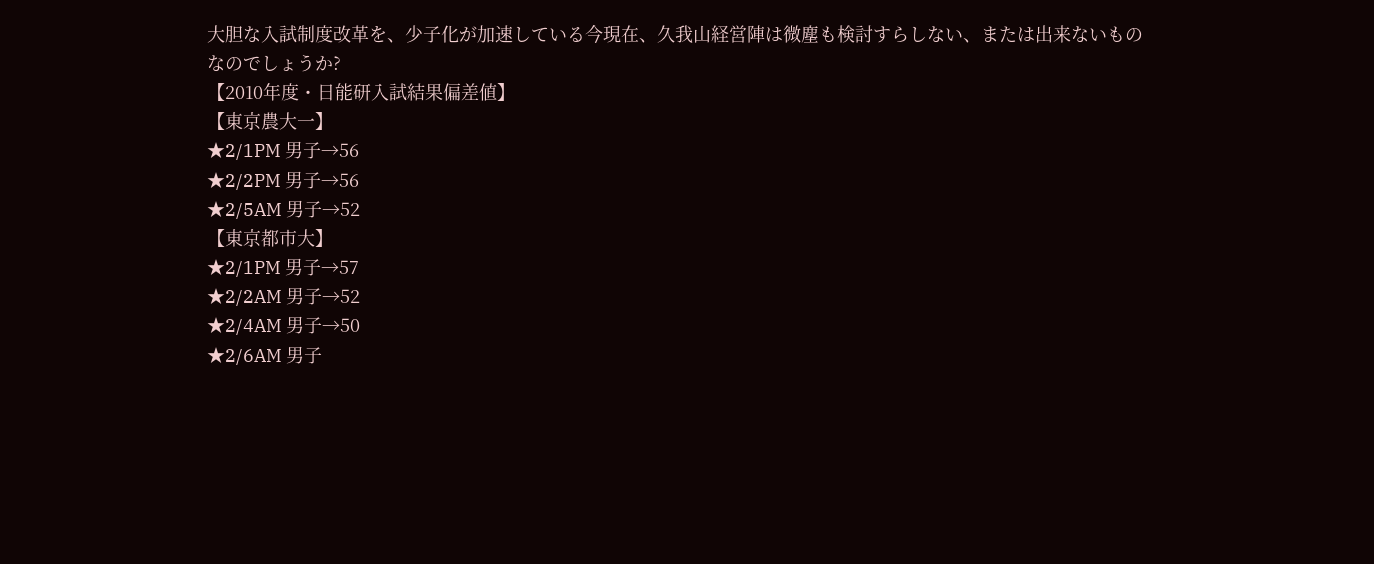大胆な入試制度改革を、少子化が加速している今現在、久我山経営陣は微塵も検討すらしない、または出来ないものなのでしょうか?
【2010年度・日能研入試結果偏差値】
【東京農大一】
★2/1PM 男子→56
★2/2PM 男子→56
★2/5AM 男子→52
【東京都市大】
★2/1PM 男子→57
★2/2AM 男子→52
★2/4AM 男子→50
★2/6AM 男子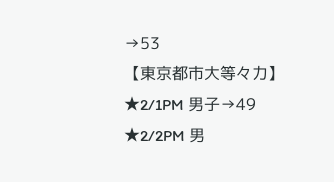→53
【東京都市大等々力】
★2/1PM 男子→49
★2/2PM 男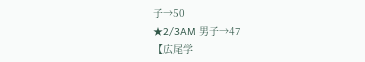子→50
★2/3AM 男子→47
【広尾学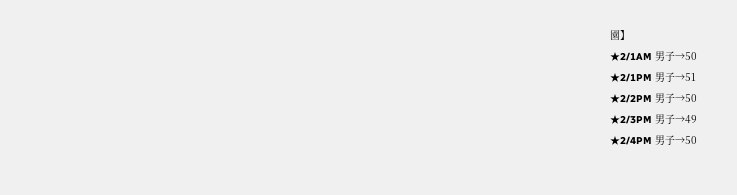園】
★2/1AM 男子→50
★2/1PM 男子→51
★2/2PM 男子→50
★2/3PM 男子→49
★2/4PM 男子→50